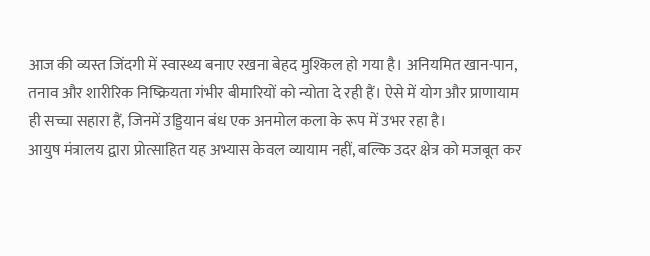आज की व्यस्त जिंदगी में स्वास्थ्य बनाए रखना बेहद मुश्किल हो गया है। अनियमित खान-पान, तनाव और शारीरिक निष्क्रियता गंभीर बीमारियों को न्योता दे रही हैं। ऐसे में योग और प्राणायाम ही सच्चा सहारा हैं, जिनमें उड्डियान बंध एक अनमोल कला के रूप में उभर रहा है।
आयुष मंत्रालय द्वारा प्रोत्साहित यह अभ्यास केवल व्यायाम नहीं, बल्कि उदर क्षेत्र को मजबूत कर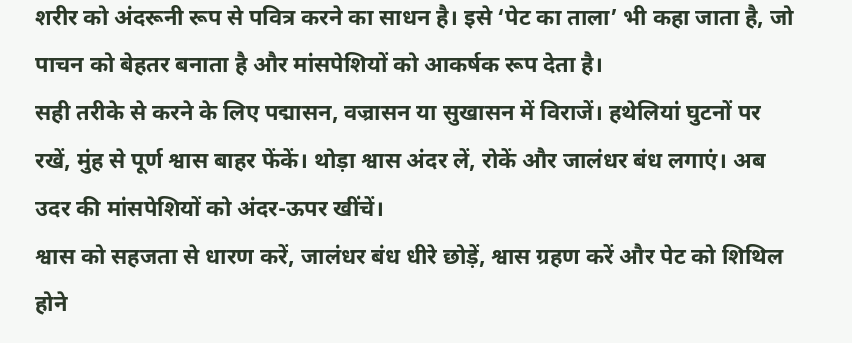शरीर को अंदरूनी रूप से पवित्र करने का साधन है। इसे ‘पेट का ताला’ भी कहा जाता है, जो पाचन को बेहतर बनाता है और मांसपेशियों को आकर्षक रूप देता है।
सही तरीके से करने के लिए पद्मासन, वज्रासन या सुखासन में विराजें। हथेलियां घुटनों पर रखें, मुंह से पूर्ण श्वास बाहर फेंकें। थोड़ा श्वास अंदर लें, रोकें और जालंधर बंध लगाएं। अब उदर की मांसपेशियों को अंदर-ऊपर खींचें।
श्वास को सहजता से धारण करें, जालंधर बंध धीरे छोड़ें, श्वास ग्रहण करें और पेट को शिथिल होने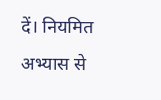दें। नियमित अभ्यास से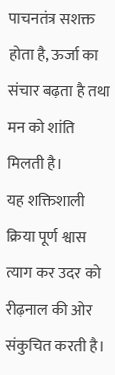पाचनतंत्र सशक्त होता है, ऊर्जा का संचार बढ़ता है तथा मन को शांति मिलती है।
यह शक्तिशाली क्रिया पूर्ण श्वास त्याग कर उदर को रीढ़नाल की ओर संकुचित करती है।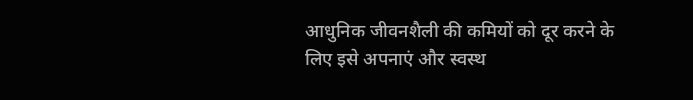आधुनिक जीवनशैली की कमियों को दूर करने के लिए इसे अपनाएं और स्वस्थ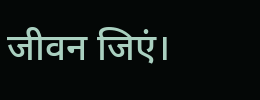जीवन जिएं।